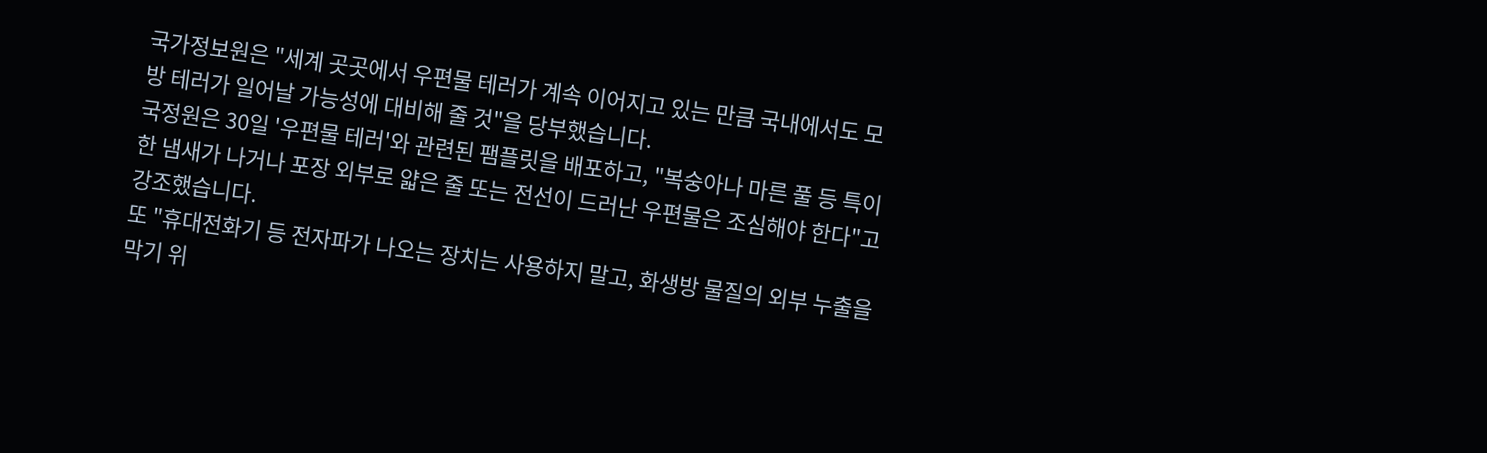국가정보원은 "세계 곳곳에서 우편물 테러가 계속 이어지고 있는 만큼 국내에서도 모방 테러가 일어날 가능성에 대비해 줄 것"을 당부했습니다.
국정원은 30일 '우편물 테러'와 관련된 팸플릿을 배포하고, "복숭아나 마른 풀 등 특이한 냄새가 나거나 포장 외부로 얇은 줄 또는 전선이 드러난 우편물은 조심해야 한다"고 강조했습니다.
또 "휴대전화기 등 전자파가 나오는 장치는 사용하지 말고, 화생방 물질의 외부 누출을 막기 위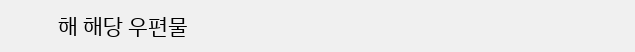해 해당 우편물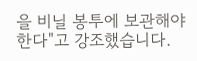을 비닐 봉투에 보관해야 한다"고 강조했습니다.